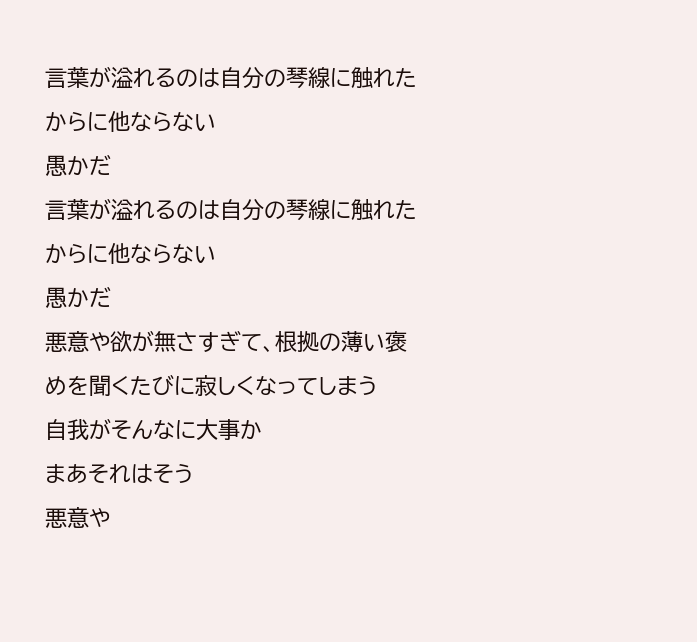言葉が溢れるのは自分の琴線に触れたからに他ならない
愚かだ
言葉が溢れるのは自分の琴線に触れたからに他ならない
愚かだ
悪意や欲が無さすぎて、根拠の薄い褒めを聞くたびに寂しくなってしまう
自我がそんなに大事か
まあそれはそう
悪意や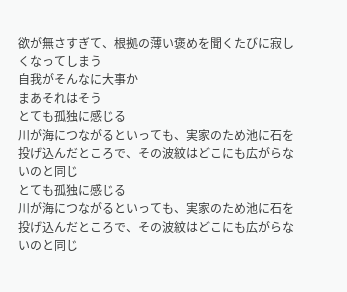欲が無さすぎて、根拠の薄い褒めを聞くたびに寂しくなってしまう
自我がそんなに大事か
まあそれはそう
とても孤独に感じる
川が海につながるといっても、実家のため池に石を投げ込んだところで、その波紋はどこにも広がらないのと同じ
とても孤独に感じる
川が海につながるといっても、実家のため池に石を投げ込んだところで、その波紋はどこにも広がらないのと同じ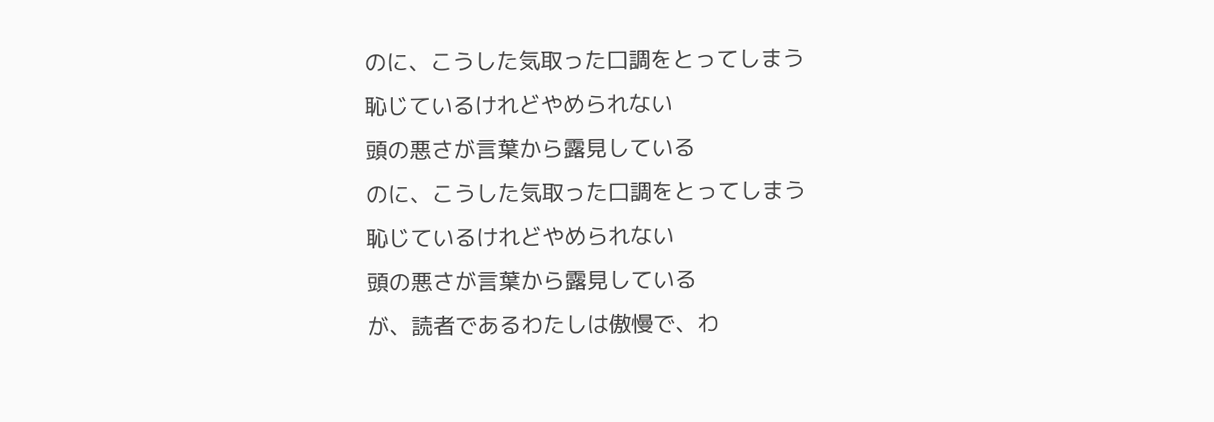のに、こうした気取った口調をとってしまう
恥じているけれどやめられない
頭の悪さが言葉から露見している
のに、こうした気取った口調をとってしまう
恥じているけれどやめられない
頭の悪さが言葉から露見している
が、読者であるわたしは傲慢で、わ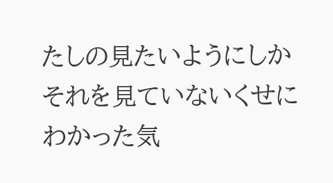たしの見たいようにしかそれを見ていないくせにわかった気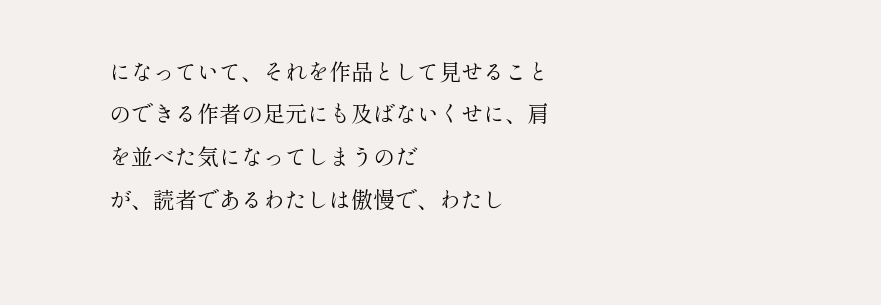になっていて、それを作品として見せることのできる作者の足元にも及ばないくせに、肩を並べた気になってしまうのだ
が、読者であるわたしは傲慢で、わたし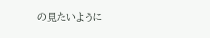の見たいように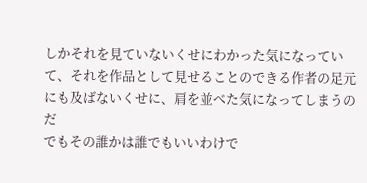しかそれを見ていないくせにわかった気になっていて、それを作品として見せることのできる作者の足元にも及ばないくせに、肩を並べた気になってしまうのだ
でもその誰かは誰でもいいわけで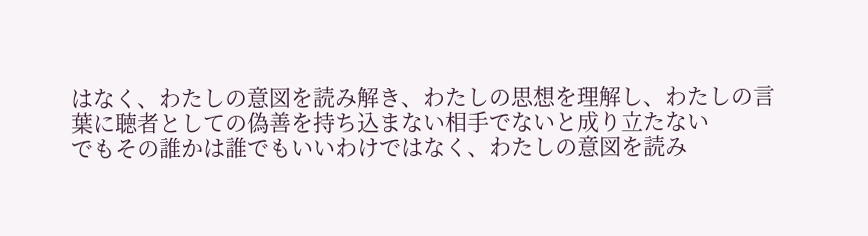はなく、わたしの意図を読み解き、わたしの思想を理解し、わたしの言葉に聴者としての偽善を持ち込まない相手でないと成り立たない
でもその誰かは誰でもいいわけではなく、わたしの意図を読み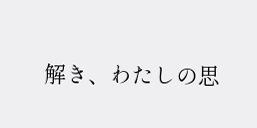解き、わたしの思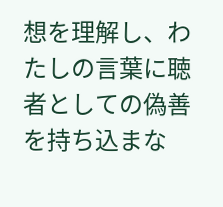想を理解し、わたしの言葉に聴者としての偽善を持ち込まな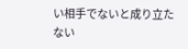い相手でないと成り立たない